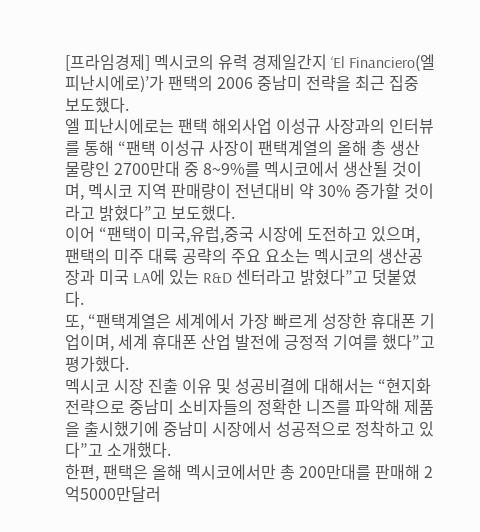[프라임경제] 멕시코의 유력 경제일간지 ‘El Financiero(엘 피난시에로)’가 팬택의 2006 중남미 전략을 최근 집중 보도했다.
엘 피난시에로는 팬택 해외사업 이성규 사장과의 인터뷰를 통해 “팬택 이성규 사장이 팬택계열의 올해 총 생산 물량인 2700만대 중 8~9%를 멕시코에서 생산될 것이며, 멕시코 지역 판매량이 전년대비 약 30% 증가할 것이라고 밝혔다”고 보도했다.
이어 “팬택이 미국,유럽,중국 시장에 도전하고 있으며, 팬택의 미주 대륙 공략의 주요 요소는 멕시코의 생산공장과 미국 LA에 있는 R&D 센터라고 밝혔다”고 덧붙였다.
또, “팬택계열은 세계에서 가장 빠르게 성장한 휴대폰 기업이며, 세계 휴대폰 산업 발전에 긍정적 기여를 했다”고 평가했다.
멕시코 시장 진출 이유 및 성공비결에 대해서는 “현지화 전략으로 중남미 소비자들의 정확한 니즈를 파악해 제품을 출시했기에 중남미 시장에서 성공적으로 정착하고 있다”고 소개했다.
한편, 팬택은 올해 멕시코에서만 총 200만대를 판매해 2억5000만달러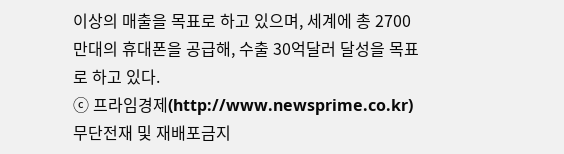이상의 매출을 목표로 하고 있으며, 세계에 총 2700만대의 휴대폰을 공급해, 수출 30억달러 달성을 목표로 하고 있다.
ⓒ 프라임경제(http://www.newsprime.co.kr) 무단전재 및 재배포금지